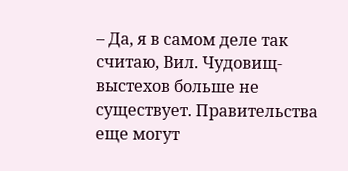– Да, я в самом деле так считаю, Вил. Чудовищ-выстехов больше не существует. Правительства еще могут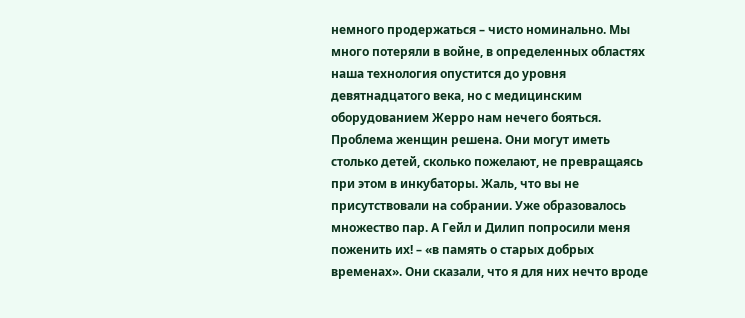немного продержаться – чисто номинально. Мы много потеряли в войне, в определенных областях наша технология опустится до уровня девятнадцатого века, но с медицинским оборудованием Жерро нам нечего бояться. Проблема женщин решена. Они могут иметь столько детей, сколько пожелают, не превращаясь при этом в инкубаторы. Жаль, что вы не присутствовали на собрании. Уже образовалось множество пар. А Гейл и Дилип попросили меня поженить их! – «в память о старых добрых временах». Они сказали, что я для них нечто вроде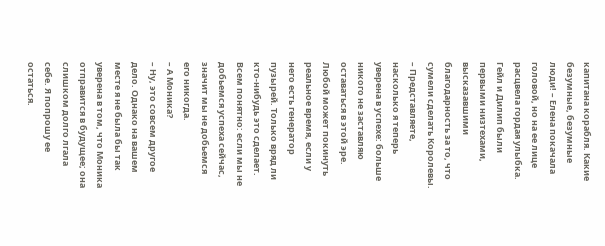капитана корабля. Какие безумные, безумные люди! – Елена покачала головой, но на ее лице расцвела гордая улыбка. Гейл и Дилип были первыми низтехами, высказавшими благодарность за то, что сумели сделать Королевы. – Представляете, насколько я теперь уверена в успехе: больше никого не заставляю оставаться в этой эре. Любой может покинуть реальное время, если у него есть генератор пузырей. Только вряд ли кто-нибудь это сделает. Всем понятно: если мы не добьемся успеха сейчас, значит мы не добьемся его никогда.
– А Моника?
– Ну, это совсем другое дело. Однако на вашем месте я не была бы так уверена в том, что Моника отправится в будущее; она слишком долго лгала себе. Я попрошу ее остаться.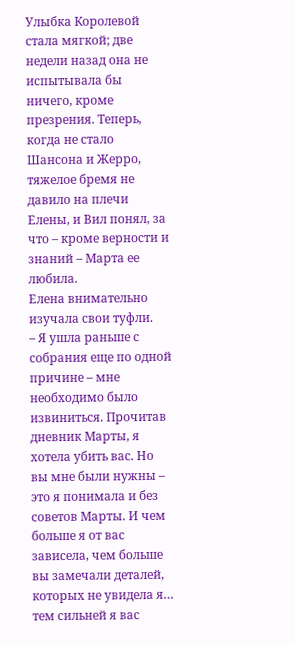Улыбка Королевой стала мягкой; две недели назад она не испытывала бы ничего, кроме презрения. Теперь, когда не стало Шансона и Жерро, тяжелое бремя не давило на плечи Елены, и Вил понял, за что – кроме верности и знаний – Марта ее любила.
Елена внимательно изучала свои туфли.
– Я ушла раньше с собрания еще по одной причине – мне необходимо было извиниться. Прочитав дневник Марты, я хотела убить вас. Но вы мне были нужны – это я понимала и без советов Марты. И чем больше я от вас зависела, чем больше вы замечали деталей, которых не увидела я… тем сильней я вас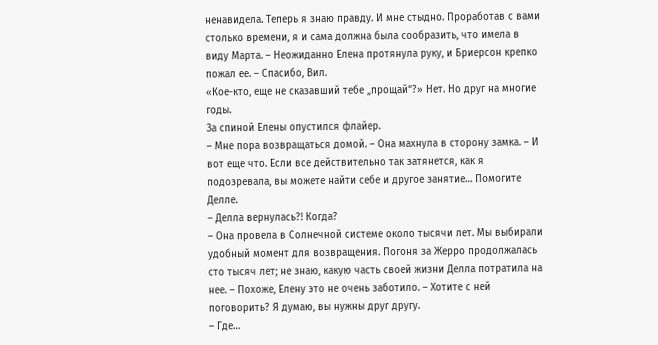ненавидела. Теперь я знаю правду. И мне стыдно. Проработав с вами столько времени, я и сама должна была сообразить, что имела в виду Марта. – Неожиданно Елена протянула руку, и Бриерсон крепко пожал ее. – Спасибо, Вил.
«Кое-кто, еще не сказавший тебе „прощай“?» Нет. Но друг на многие годы.
За спиной Елены опустился флайер.
– Мне пора возвращаться домой. – Она махнула в сторону замка. – И вот еще что. Если все действительно так затянется, как я подозревала, вы можете найти себе и другое занятие… Помогите Делле.
– Делла вернулась?! Когда?
– Она провела в Солнечной системе около тысячи лет. Мы выбирали удобный момент для возвращения. Погоня за Жерро продолжалась сто тысяч лет; не знаю, какую часть своей жизни Делла потратила на нее. – Похоже, Елену это не очень заботило. – Хотите с ней поговорить? Я думаю, вы нужны друг другу.
– Где…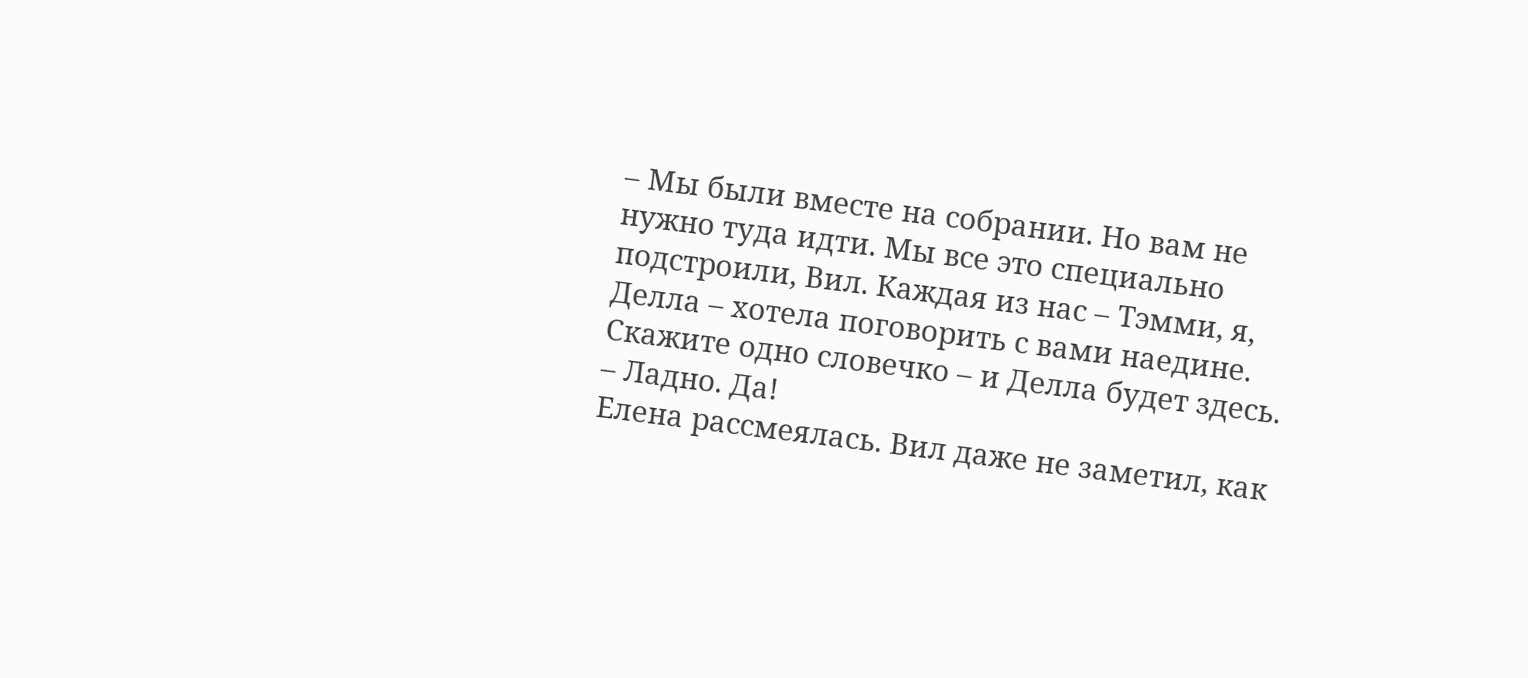– Мы были вместе на собрании. Но вам не нужно туда идти. Мы все это специально подстроили, Вил. Каждая из нас – Тэмми, я, Делла – хотела поговорить с вами наедине. Скажите одно словечко – и Делла будет здесь.
– Ладно. Да!
Елена рассмеялась. Вил даже не заметил, как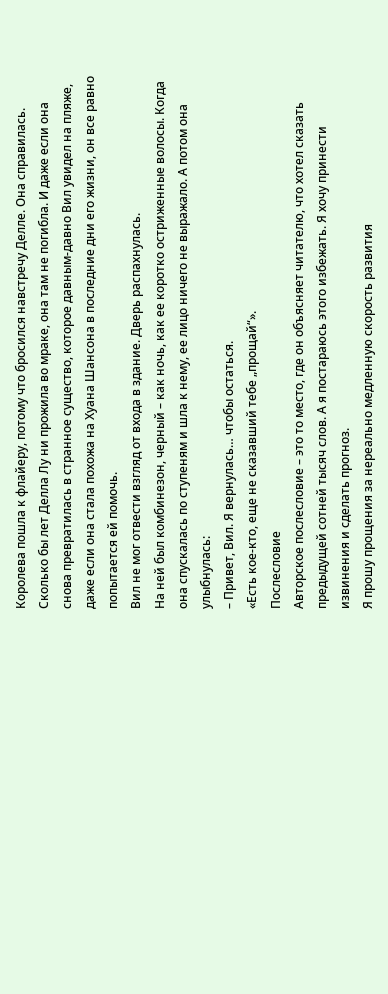Королева пошла к флайеру, потому что бросился навстречу Делле. Она справилась. Сколько бы лет Делла Лу ни прожила во мраке, она там не погибла. И даже если она снова превратилась в странное существо, которое давным-давно Вил увидел на пляже, даже если она стала похожа на Хуана Шансона в последние дни его жизни, он все равно попытается ей помочь.
Вил не мог отвести взгляд от входа в здание. Дверь распахнулась.
На ней был комбинезон, черный – как ночь, как ее коротко остриженные волосы. Когда она спускалась по ступеням и шла к нему, ее лицо ничего не выражало. А потом она улыбнулась:
– Привет, Вил. Я вернулась… чтобы остаться.
«Есть кое-кто, еще не сказавший тебе „прощай“».
Послесловие
Авторское послесловие – это то место, где он объясняет читателю, что хотел сказать предыдущей сотней тысяч слов. А я постараюсь этого избежать. Я хочу принести извинения и сделать прогноз.
Я прошу прощения за нереально медленную скорость развития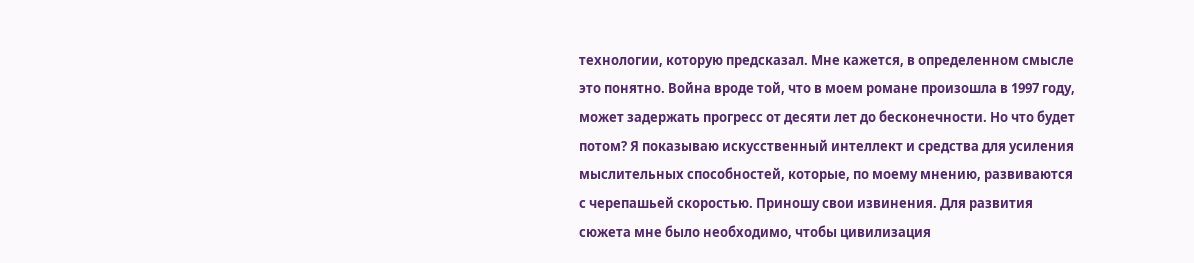технологии, которую предсказал. Мне кажется, в определенном смысле это понятно. Война вроде той, что в моем романе произошла в 1997 году, может задержать прогресс от десяти лет до бесконечности. Но что будет потом? Я показываю искусственный интеллект и средства для усиления мыслительных способностей, которые, по моему мнению, развиваются с черепашьей скоростью. Приношу свои извинения. Для развития сюжета мне было необходимо, чтобы цивилизация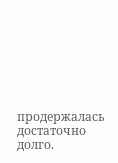продержалась достаточно долго.